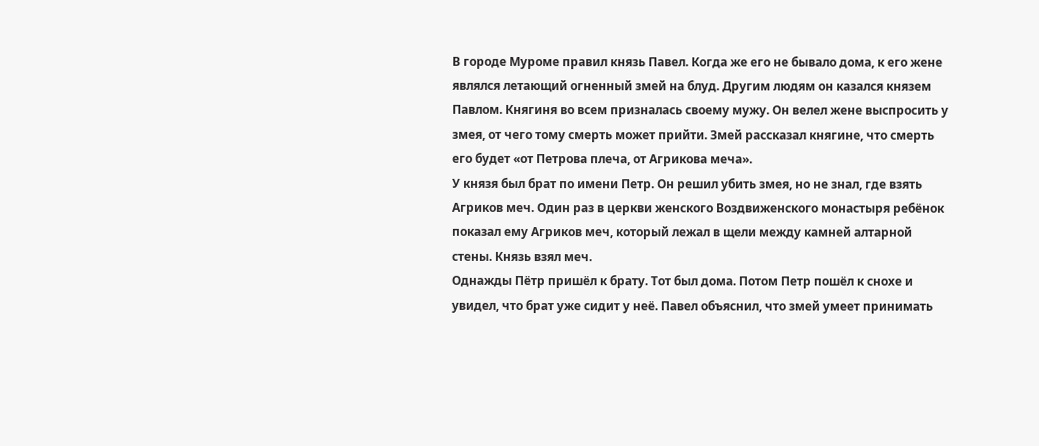В городе Муроме правил князь Павел. Когда же его не бывало дома, к его жене являлся летающий огненный змей на блуд. Другим людям он казался князем Павлом. Княгиня во всем призналась своему мужу. Он велел жене выспросить у змея, от чего тому смерть может прийти. Змей рассказал княгине, что смерть его будет «от Петрова плеча, от Агрикова меча».
У князя был брат по имени Петр. Он решил убить змея, но не знал, где взять Агриков меч. Один раз в церкви женского Воздвиженского монастыря ребёнок показал ему Агриков меч, который лежал в щели между камней алтарной стены. Князь взял меч.
Однажды Пётр пришёл к брату. Тот был дома. Потом Петр пошёл к снохе и увидел, что брат уже сидит у неё. Павел объяснил, что змей умеет принимать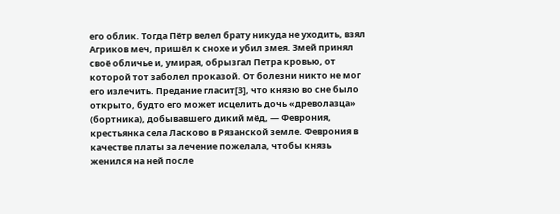его облик. Тогда Пётр велел брату никуда не уходить, взял Агриков меч, пришёл к снохе и убил змея. Змей принял своё обличье и, умирая, обрызгал Петра кровью, от которой тот заболел проказой. От болезни никто не мог его излечить. Предание гласит[3], что князю во сне было открыто, будто его может исцелить дочь «древолазца» (бортника), добывавшего дикий мёд, — Феврония, крестьянка села Ласково в Рязанской земле. Феврония в качестве платы за лечение пожелала, чтобы князь женился на ней после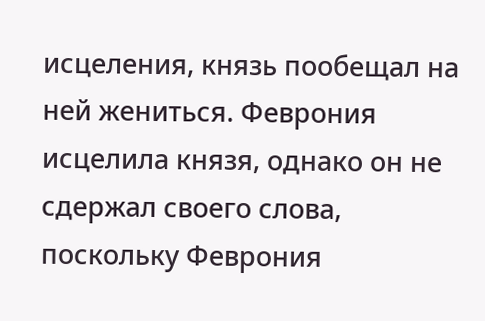исцеления, князь пообещал на ней жениться. Феврония исцелила князя, однако он не сдержал своего слова, поскольку Феврония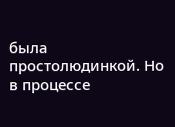была простолюдинкой. Но в процессе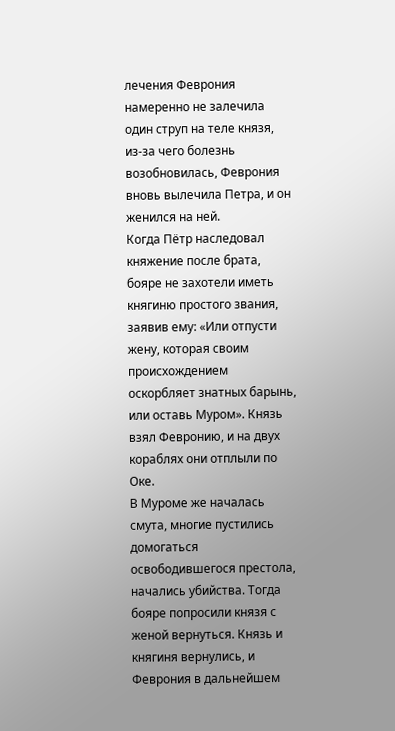лечения Феврония намеренно не залечила один струп на теле князя, из-за чего болезнь возобновилась, Феврония вновь вылечила Петра, и он женился на ней.
Когда Пётр наследовал княжение после брата, бояре не захотели иметь княгиню простого звания, заявив ему: «Или отпусти жену, которая своим происхождением оскорбляет знатных барынь, или оставь Муром». Князь взял Февронию, и на двух кораблях они отплыли по Оке.
В Муроме же началась смута, многие пустились домогаться освободившегося престола, начались убийства. Тогда бояре попросили князя с женой вернуться. Князь и княгиня вернулись, и Феврония в дальнейшем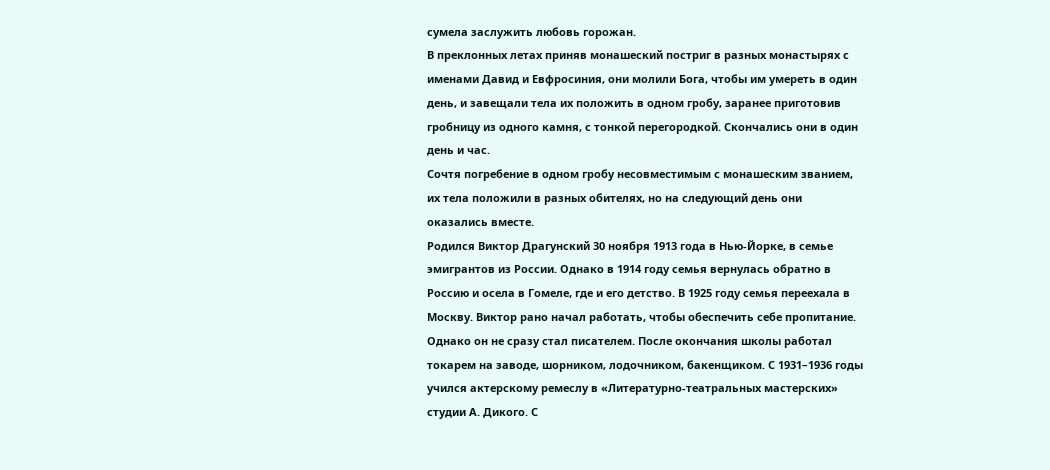сумела заслужить любовь горожан.
В преклонных летах приняв монашеский постриг в разных монастырях с именами Давид и Евфросиния, они молили Бога, чтобы им умереть в один день, и завещали тела их положить в одном гробу, заранее приготовив гробницу из одного камня, с тонкой перегородкой. Скончались они в один день и час.
Сочтя погребение в одном гробу несовместимым с монашеским званием, их тела положили в разных обителях, но на следующий день они оказались вместе.
Родился Виктор Драгунский 30 ноября 1913 года в Нью-Йорке, в семье эмигрантов из России. Однако в 1914 году семья вернулась обратно в Россию и осела в Гомеле, где и его детство. В 1925 году семья переехала в Москву. Виктор рано начал работать, чтобы обеспечить себе пропитание. Однако он не сразу стал писателем. После окончания школы работал токарем на заводе, шорником, лодочником, бакенщиком. С 1931–1936 годы учился актерскому ремеслу в «Литературно-театральных мастерских» студии А. Дикого. С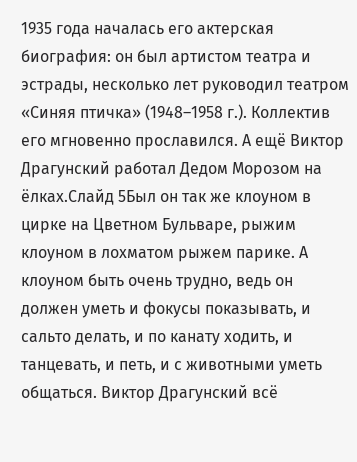1935 года началась его актерская биография: он был артистом театра и эстрады, несколько лет руководил театром «Синяя птичка» (1948–1958 г.). Коллектив его мгновенно прославился. А ещё Виктор Драгунский работал Дедом Морозом на ёлках.Слайд 5Был он так же клоуном в цирке на Цветном Бульваре, рыжим клоуном в лохматом рыжем парике. А клоуном быть очень трудно, ведь он должен уметь и фокусы показывать, и сальто делать, и по канату ходить, и танцевать, и петь, и с животными уметь общаться. Виктор Драгунский всё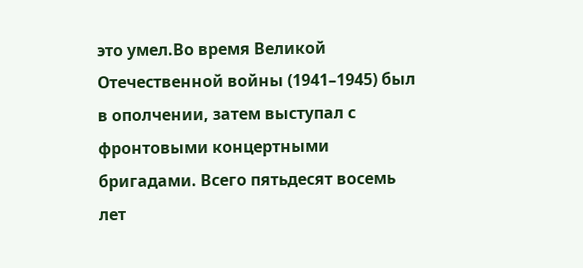это умел.Во время Великой Отечественной войны (1941–1945) был в ополчении, затем выступал с фронтовыми концертными бригадами. Всего пятьдесят восемь лет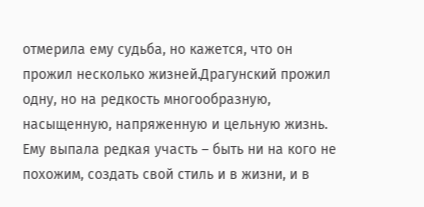отмерила ему судьба, но кажется, что он прожил несколько жизней.Драгунский прожил одну, но на редкость многообразную, насыщенную, напряженную и цельную жизнь. Ему выпала редкая участь – быть ни на кого не похожим, создать свой стиль и в жизни, и в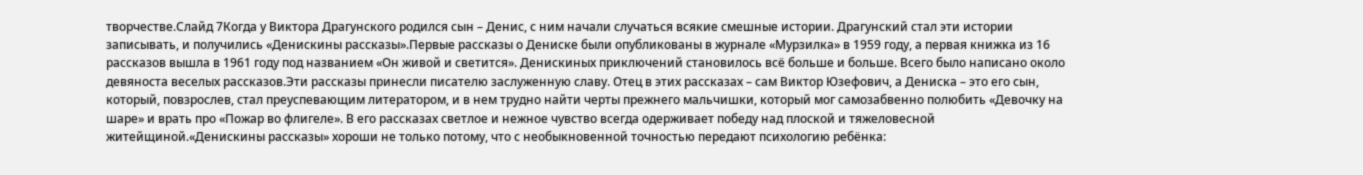творчестве.Слайд 7Когда у Виктора Драгунского родился сын – Денис, с ним начали случаться всякие смешные истории. Драгунский стал эти истории записывать, и получились «Денискины рассказы».Первые рассказы о Дениске были опубликованы в журнале «Мурзилка» в 1959 году, а первая книжка из 16 рассказов вышла в 1961 году под названием «Он живой и светится». Денискиных приключений становилось всё больше и больше. Всего было написано около девяноста веселых рассказов.Эти рассказы принесли писателю заслуженную славу. Отец в этих рассказах – сам Виктор Юзефович, а Дениска – это его сын, который, повзрослев, стал преуспевающим литератором, и в нем трудно найти черты прежнего мальчишки, который мог самозабвенно полюбить «Девочку на шаре» и врать про «Пожар во флигеле». В его рассказах светлое и нежное чувство всегда одерживает победу над плоской и тяжеловесной житейщиной.«Денискины рассказы» хороши не только потому, что с необыкновенной точностью передают психологию ребёнка: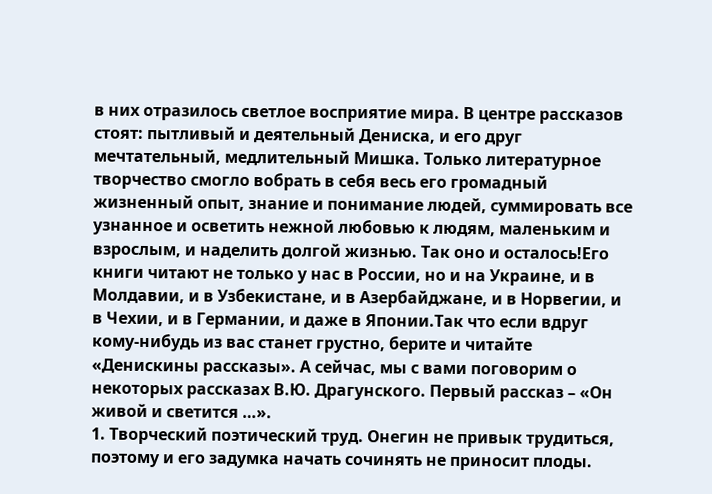в них отразилось светлое восприятие мира. В центре рассказов стоят: пытливый и деятельный Дениска, и его друг мечтательный, медлительный Мишка. Только литературное творчество смогло вобрать в себя весь его громадный жизненный опыт, знание и понимание людей, суммировать все узнанное и осветить нежной любовью к людям, маленьким и взрослым, и наделить долгой жизнью. Так оно и осталось!Его книги читают не только у нас в России, но и на Украине, и в Молдавии, и в Узбекистане, и в Азербайджане, и в Норвегии, и в Чехии, и в Германии, и даже в Японии.Так что если вдруг кому-нибудь из вас станет грустно, берите и читайте «Денискины рассказы». А сейчас, мы с вами поговорим о некоторых рассказах В.Ю. Драгунского. Первый рассказ – «Он живой и светится …».
1. Творческий поэтический труд. Онегин не привык трудиться, поэтому и его задумка начать сочинять не приносит плоды.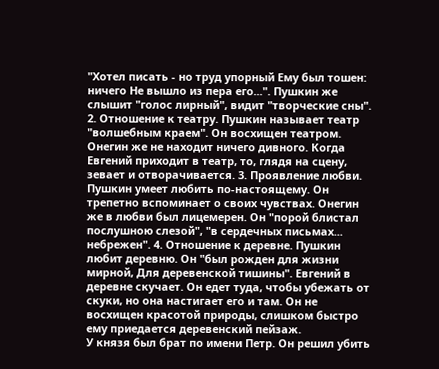"Хотел писать - но труд упорный Ему был тошен: ничего Не вышло из пера его...". Пушкин же слышит "голос лирный", видит "творческие сны". 2. Отношение к театру. Пушкин называет театр "волшебным краем". Он восхищен театром. Онегин же не находит ничего дивного. Когда Евгений приходит в театр, то, глядя на сцену, зевает и отворачивается. 3. Проявление любви. Пушкин умеет любить по-настоящему. Он трепетно вспоминает о своих чувствах. Онегин же в любви был лицемерен. Он "порой блистал послушною слезой", "в сердечных письмах... небрежен". 4. Отношение к деревне. Пушкин любит деревню. Он "был рожден для жизни мирной, Для деревенской тишины". Евгений в деревне скучает. Он едет туда, чтобы убежать от скуки, но она настигает его и там. Он не восхищен красотой природы, слишком быстро ему приедается деревенский пейзаж.
У князя был брат по имени Петр. Он решил убить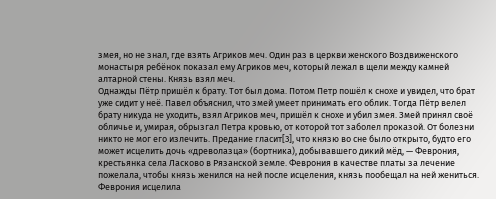змея, но не знал, где взять Агриков меч. Один раз в церкви женского Воздвиженского монастыря ребёнок показал ему Агриков меч, который лежал в щели между камней алтарной стены. Князь взял меч.
Однажды Пётр пришёл к брату. Тот был дома. Потом Петр пошёл к снохе и увидел, что брат уже сидит у неё. Павел объяснил, что змей умеет принимать его облик. Тогда Пётр велел брату никуда не уходить, взял Агриков меч, пришёл к снохе и убил змея. Змей принял своё обличье и, умирая, обрызгал Петра кровью, от которой тот заболел проказой. От болезни никто не мог его излечить. Предание гласит[3], что князю во сне было открыто, будто его может исцелить дочь «древолазца» (бортника), добывавшего дикий мёд, — Феврония, крестьянка села Ласково в Рязанской земле. Феврония в качестве платы за лечение пожелала, чтобы князь женился на ней после исцеления, князь пообещал на ней жениться. Феврония исцелила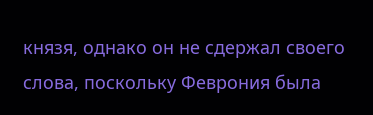князя, однако он не сдержал своего слова, поскольку Феврония была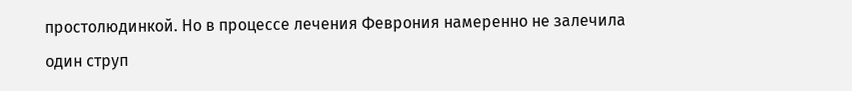простолюдинкой. Но в процессе лечения Феврония намеренно не залечила один струп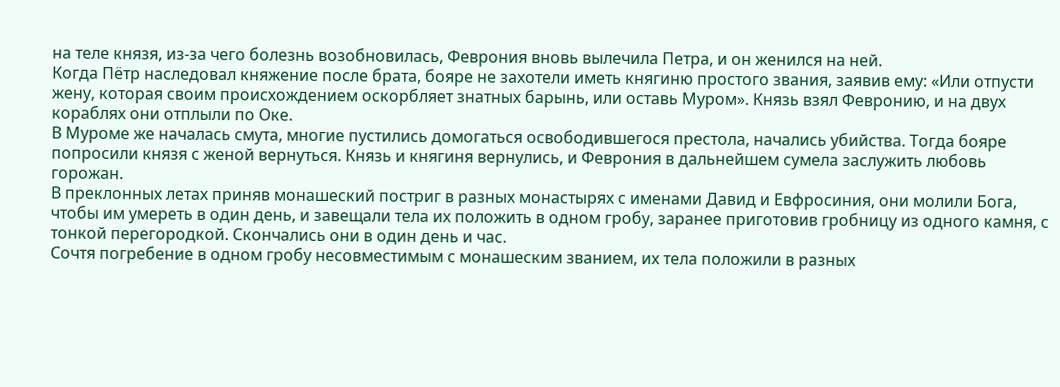на теле князя, из-за чего болезнь возобновилась, Феврония вновь вылечила Петра, и он женился на ней.
Когда Пётр наследовал княжение после брата, бояре не захотели иметь княгиню простого звания, заявив ему: «Или отпусти жену, которая своим происхождением оскорбляет знатных барынь, или оставь Муром». Князь взял Февронию, и на двух кораблях они отплыли по Оке.
В Муроме же началась смута, многие пустились домогаться освободившегося престола, начались убийства. Тогда бояре попросили князя с женой вернуться. Князь и княгиня вернулись, и Феврония в дальнейшем сумела заслужить любовь горожан.
В преклонных летах приняв монашеский постриг в разных монастырях с именами Давид и Евфросиния, они молили Бога, чтобы им умереть в один день, и завещали тела их положить в одном гробу, заранее приготовив гробницу из одного камня, с тонкой перегородкой. Скончались они в один день и час.
Сочтя погребение в одном гробу несовместимым с монашеским званием, их тела положили в разных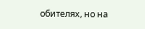обителях, но на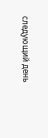следующий день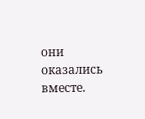они оказались вместе.